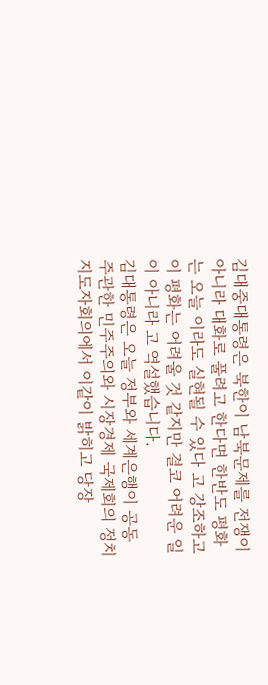김대중대통령은 북한이 남북문제를 전쟁이 아니라 대화로 풀려고 한다면 한반도 평화는 오늘 이라도 실현될 수 있다 고 강조하고 이 평화는 어려울 것 같지만 결코 어려운 일이 아니라 고 역설했습니다.
김대통령은 오늘 정부와 세계은행이 공동 주관한 민주주의와 시장경제 국제회의 정치지도자회의에서 이같이 밝히고 당장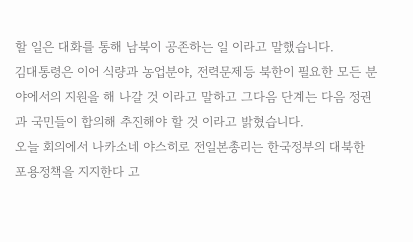할 일은 대화를 통해 남북이 공존하는 일 이라고 말했습니다.
김대통령은 이어 식량과 농업분야, 전력문제등 북한이 필요한 모든 분야에서의 지원을 해 나갈 것 이라고 말하고 그다음 단계는 다음 정권과 국민들이 합의해 추진해야 할 것 이라고 밝혔습니다.
오늘 회의에서 나카소네 야스히로 전일본총리는 한국정부의 대북한 포용정책을 지지한다 고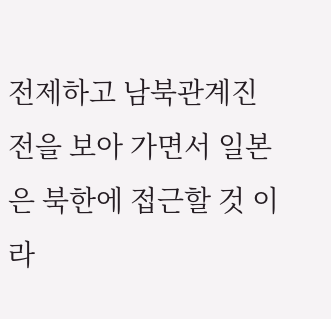전제하고 남북관계진전을 보아 가면서 일본은 북한에 접근할 것 이라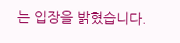는 입장을 밝혔습니다.